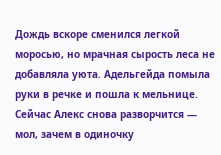Дождь вскоре сменился легкой моросью, но мрачная сырость леса не добавляла уюта. Адельгейда помыла руки в речке и пошла к мельнице. Сейчас Алекс снова разворчится — мол, зачем в одиночку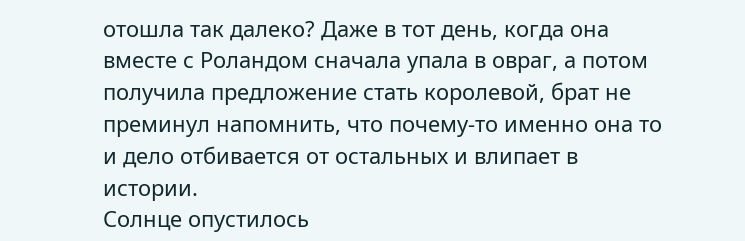отошла так далеко? Даже в тот день, когда она вместе с Роландом сначала упала в овраг, а потом получила предложение стать королевой, брат не преминул напомнить, что почему-то именно она то и дело отбивается от остальных и влипает в истории.
Солнце опустилось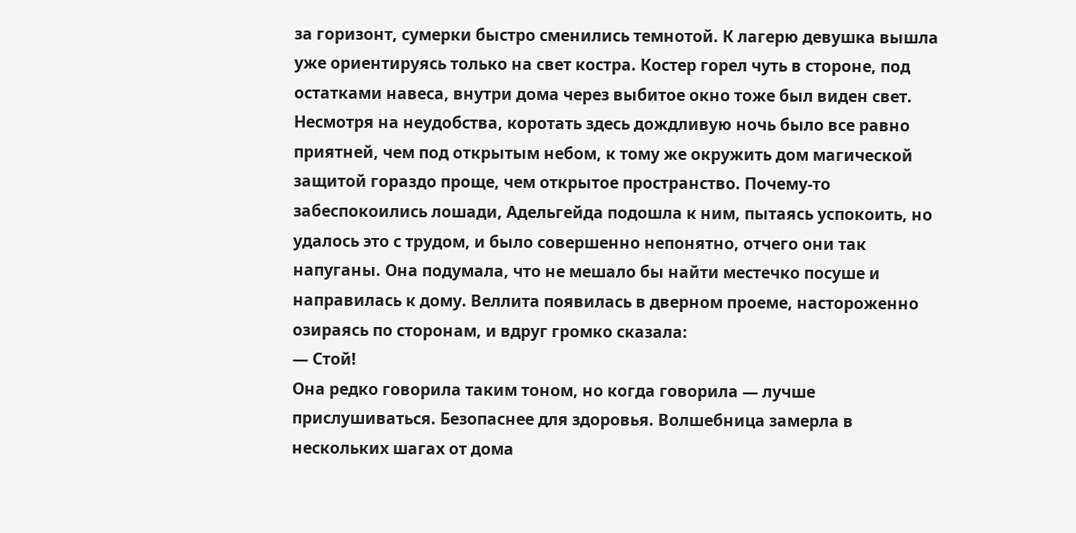за горизонт, сумерки быстро сменились темнотой. К лагерю девушка вышла уже ориентируясь только на свет костра. Костер горел чуть в стороне, под остатками навеса, внутри дома через выбитое окно тоже был виден свет. Несмотря на неудобства, коротать здесь дождливую ночь было все равно приятней, чем под открытым небом, к тому же окружить дом магической защитой гораздо проще, чем открытое пространство. Почему-то забеспокоились лошади, Адельгейда подошла к ним, пытаясь успокоить, но удалось это с трудом, и было совершенно непонятно, отчего они так напуганы. Она подумала, что не мешало бы найти местечко посуше и направилась к дому. Веллита появилась в дверном проеме, настороженно озираясь по сторонам, и вдруг громко сказала:
— Стой!
Она редко говорила таким тоном, но когда говорила — лучше прислушиваться. Безопаснее для здоровья. Волшебница замерла в нескольких шагах от дома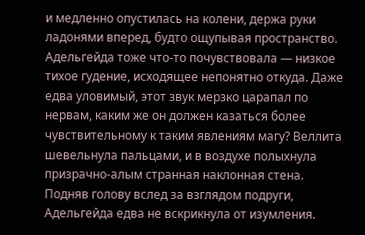и медленно опустилась на колени, держа руки ладонями вперед, будто ощупывая пространство. Адельгейда тоже что-то почувствовала — низкое тихое гудение, исходящее непонятно откуда. Даже едва уловимый, этот звук мерзко царапал по нервам, каким же он должен казаться более чувствительному к таким явлениям магу? Веллита шевельнула пальцами, и в воздухе полыхнула призрачно-алым странная наклонная стена. Подняв голову вслед за взглядом подруги, Адельгейда едва не вскрикнула от изумления.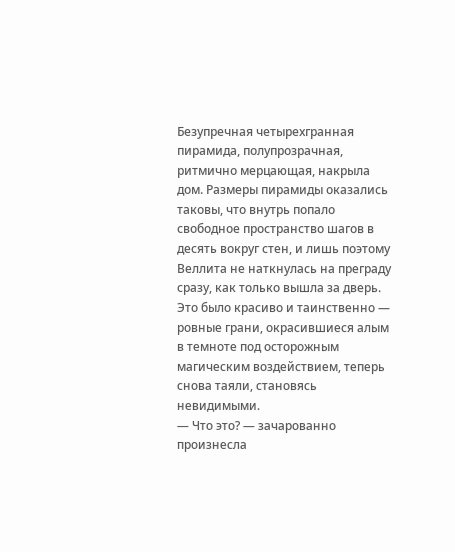Безупречная четырехгранная пирамида, полупрозрачная, ритмично мерцающая, накрыла дом. Размеры пирамиды оказались таковы, что внутрь попало свободное пространство шагов в десять вокруг стен, и лишь поэтому Веллита не наткнулась на преграду сразу, как только вышла за дверь. Это было красиво и таинственно — ровные грани, окрасившиеся алым в темноте под осторожным магическим воздействием, теперь снова таяли, становясь невидимыми.
— Что это? — зачарованно произнесла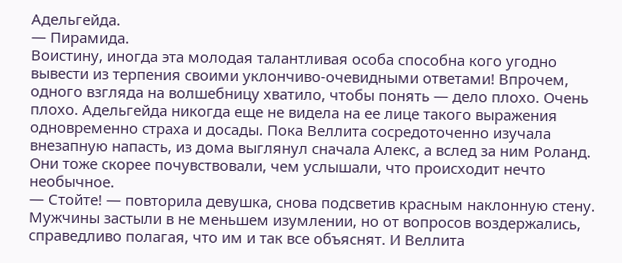Адельгейда.
— Пирамида.
Воистину, иногда эта молодая талантливая особа способна кого угодно вывести из терпения своими уклончиво-очевидными ответами! Впрочем, одного взгляда на волшебницу хватило, чтобы понять — дело плохо. Очень плохо. Адельгейда никогда еще не видела на ее лице такого выражения одновременно страха и досады. Пока Веллита сосредоточенно изучала внезапную напасть, из дома выглянул сначала Алекс, а вслед за ним Роланд. Они тоже скорее почувствовали, чем услышали, что происходит нечто необычное.
— Стойте! — повторила девушка, снова подсветив красным наклонную стену. Мужчины застыли в не меньшем изумлении, но от вопросов воздержались, справедливо полагая, что им и так все объяснят. И Веллита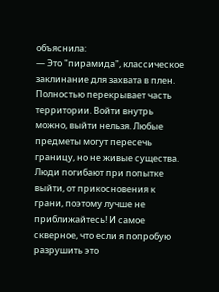объяснила:
— Это "пирамида", классическое заклинание для захвата в плен. Полностью перекрывает часть территории. Войти внутрь можно, выйти нельзя. Любые предметы могут пересечь границу, но не живые существа. Люди погибают при попытке выйти, от прикосновения к грани, поэтому лучше не приближайтесь! И самое скверное, что если я попробую разрушить это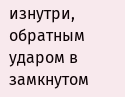изнутри, обратным ударом в замкнутом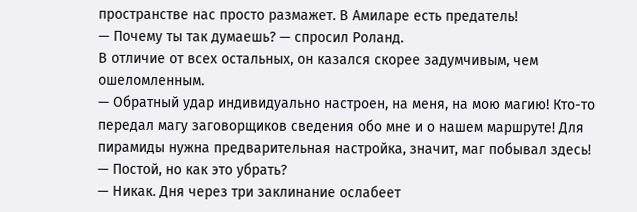пространстве нас просто размажет. В Амиларе есть предатель!
— Почему ты так думаешь? — спросил Роланд.
В отличие от всех остальных, он казался скорее задумчивым, чем ошеломленным.
— Обратный удар индивидуально настроен, на меня, на мою магию! Кто-то передал магу заговорщиков сведения обо мне и о нашем маршруте! Для пирамиды нужна предварительная настройка, значит, маг побывал здесь!
— Постой, но как это убрать?
— Никак. Дня через три заклинание ослабеет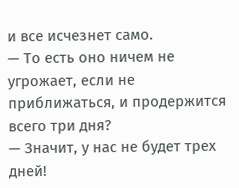и все исчезнет само.
— То есть оно ничем не угрожает, если не приближаться, и продержится всего три дня?
— Значит, у нас не будет трех дней!